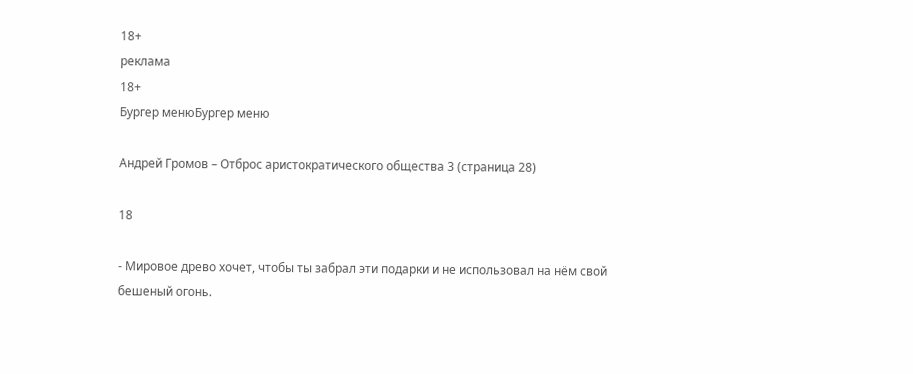18+
реклама
18+
Бургер менюБургер меню

Андрей Громов – Отброс аристократического общества 3 (страница 28)

18

- Мировое древо хочет, чтобы ты забрал эти подарки и не использовал на нём свой бешеный огонь.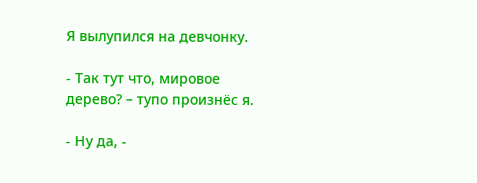Я вылупился на девчонку.

- Так тут что, мировое дерево? – тупо произнёс я.

- Ну да, -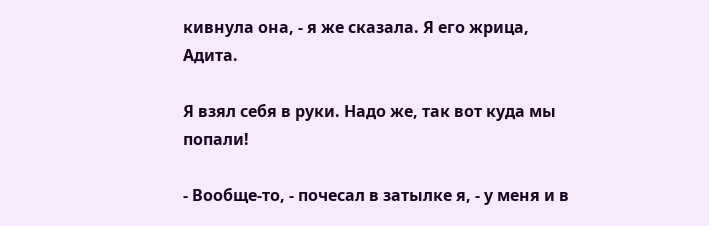кивнула она, - я же сказала. Я его жрица, Адита.

Я взял себя в руки. Надо же, так вот куда мы попали!

- Вообще-то, - почесал в затылке я, - у меня и в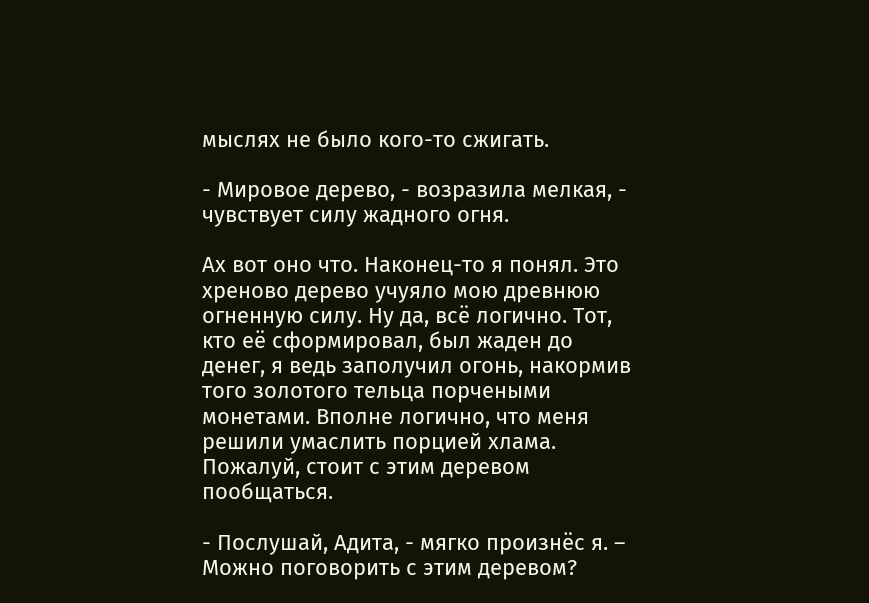мыслях не было кого-то сжигать.

- Мировое дерево, - возразила мелкая, - чувствует силу жадного огня.

Ах вот оно что. Наконец-то я понял. Это хреново дерево учуяло мою древнюю огненную силу. Ну да, всё логично. Тот, кто её сформировал, был жаден до денег, я ведь заполучил огонь, накормив того золотого тельца порчеными монетами. Вполне логично, что меня решили умаслить порцией хлама. Пожалуй, стоит с этим деревом пообщаться.

- Послушай, Адита, - мягко произнёс я. – Можно поговорить с этим деревом?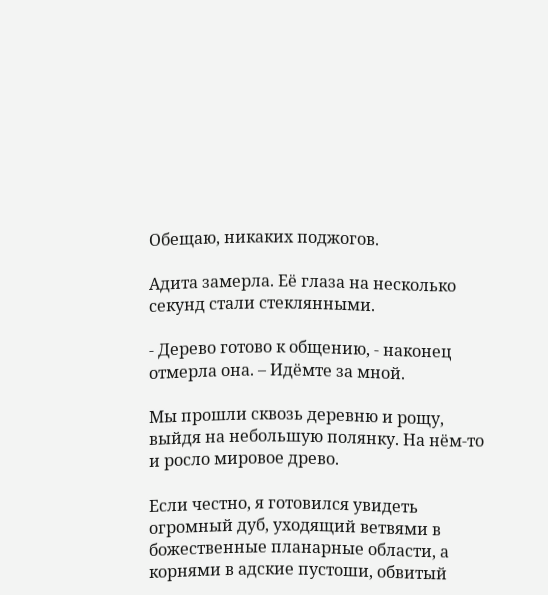Обещаю, никаких поджогов.

Адита замерла. Её глаза на несколько секунд стали стеклянными.

- Дерево готово к общению, - наконец отмерла она. – Идёмте за мной.

Мы прошли сквозь деревню и рощу, выйдя на небольшую полянку. На нём-то и росло мировое древо.

Если честно, я готовился увидеть огромный дуб, уходящий ветвями в божественные планарные области, а корнями в адские пустоши, обвитый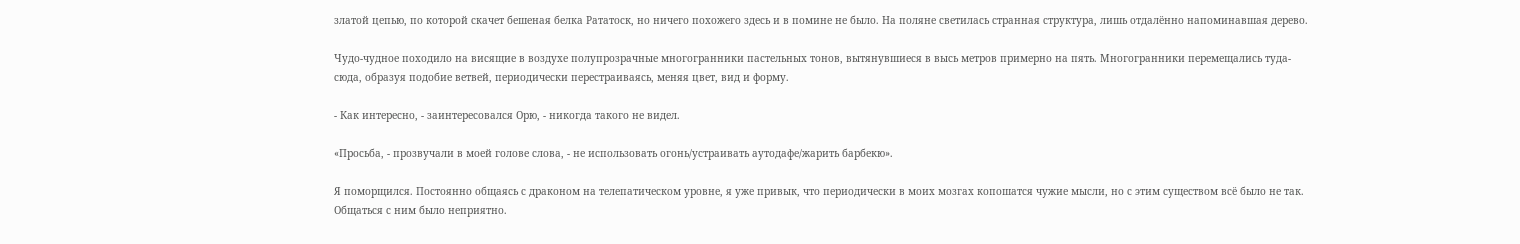златой цепью, по которой скачет бешеная белка Рататоск, но ничего похожего здесь и в помине не было. На поляне светилась странная структура, лишь отдалённо напоминавшая дерево.

Чудо-чудное походило на висящие в воздухе полупрозрачные многогранники пастельных тонов, вытянувшиеся в высь метров примерно на пять. Многогранники перемещались туда-сюда, образуя подобие ветвей, периодически перестраиваясь, меняя цвет, вид и форму.

- Как интересно, - заинтересовался Орю, - никогда такого не видел.

«Просьба, - прозвучали в моей голове слова, - не использовать огонь/устраивать аутодафе/жарить барбекю».

Я поморщился. Постоянно общаясь с драконом на телепатическом уровне, я уже привык, что периодически в моих мозгах копошатся чужие мысли, но с этим существом всё было не так. Общаться с ним было неприятно.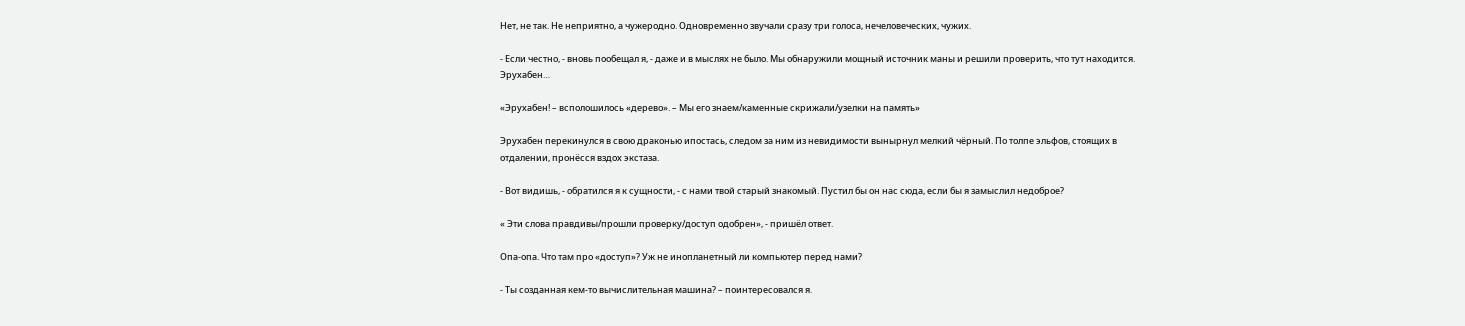Нет, не так. Не неприятно, а чужеродно. Одновременно звучали сразу три голоса, нечеловеческих, чужих.

- Если честно, - вновь пообещал я, - даже и в мыслях не было. Мы обнаружили мощный источник маны и решили проверить, что тут находится. Эрухабен…

«Эрухабен! – всполошилось «дерево». – Мы его знаем/каменные скрижали/узелки на память»

Эрухабен перекинулся в свою драконью ипостась, следом за ним из невидимости вынырнул мелкий чёрный. По толпе эльфов, стоящих в отдалении, пронёсся вздох экстаза.

- Вот видишь, - обратился я к сущности, - с нами твой старый знакомый. Пустил бы он нас сюда, если бы я замыслил недоброе?

« Эти слова правдивы/прошли проверку/доступ одобрен», - пришёл ответ.

Опа-опа. Что там про «доступ»? Уж не инопланетный ли компьютер перед нами?

- Ты созданная кем-то вычислительная машина? – поинтересовался я.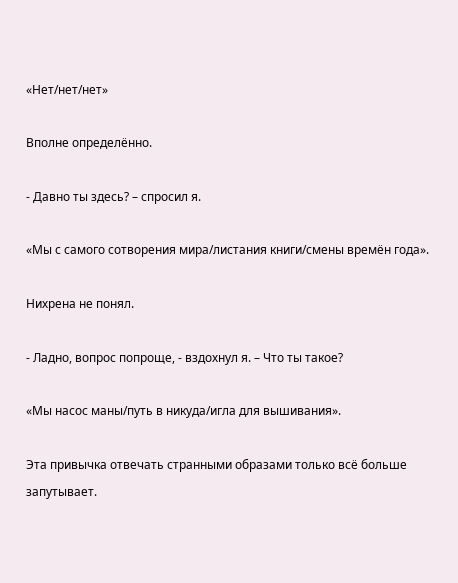«Нет/нет/нет»

Вполне определённо.

- Давно ты здесь? – спросил я.

«Мы с самого сотворения мира/листания книги/смены времён года».

Нихрена не понял.

- Ладно, вопрос попроще, - вздохнул я. – Что ты такое?

«Мы насос маны/путь в никуда/игла для вышивания».

Эта привычка отвечать странными образами только всё больше запутывает.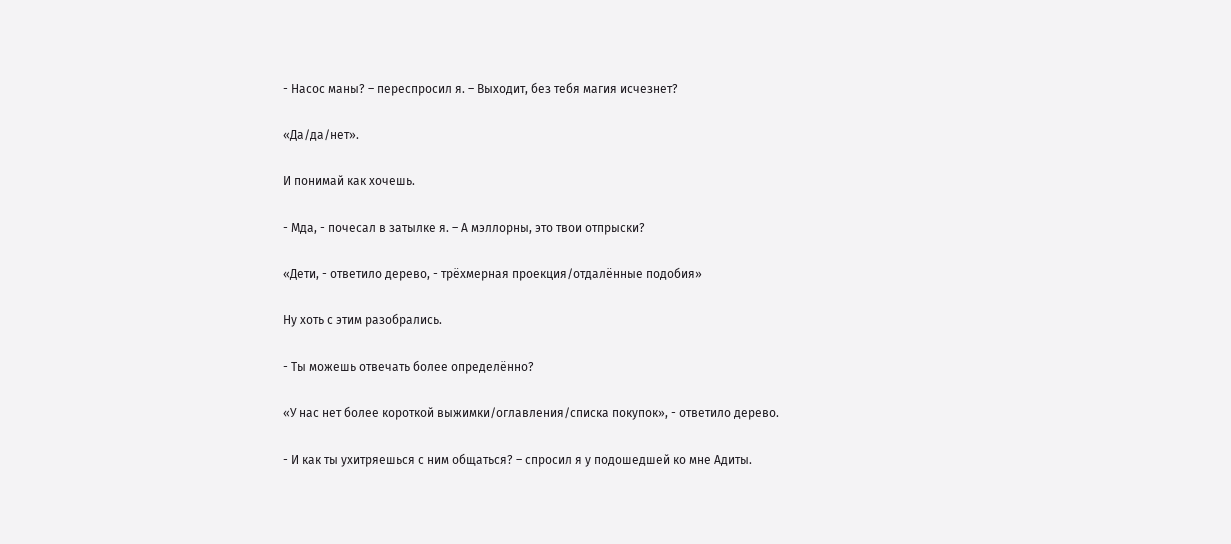- Насос маны? – переспросил я. – Выходит, без тебя магия исчезнет?

«Да/да/нет».

И понимай как хочешь.

- Мда, - почесал в затылке я. – А мэллорны, это твои отпрыски?

«Дети, - ответило дерево, - трёхмерная проекция/отдалённые подобия»

Ну хоть с этим разобрались.

- Ты можешь отвечать более определённо?

«У нас нет более короткой выжимки/оглавления/списка покупок», - ответило дерево.

- И как ты ухитряешься с ним общаться? – спросил я у подошедшей ко мне Адиты.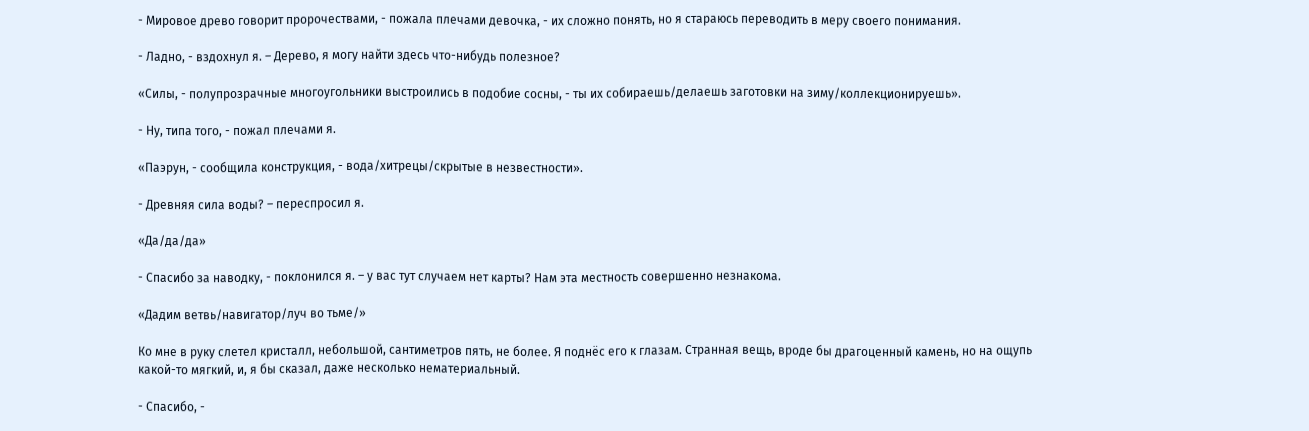- Мировое древо говорит пророчествами, - пожала плечами девочка, - их сложно понять, но я стараюсь переводить в меру своего понимания.

- Ладно, - вздохнул я. – Дерево, я могу найти здесь что-нибудь полезное?

«Силы, - полупрозрачные многоугольники выстроились в подобие сосны, - ты их собираешь/делаешь заготовки на зиму/коллекционируешь».

- Ну, типа того, - пожал плечами я.

«Паэрун, - сообщила конструкция, - вода/хитрецы/скрытые в незвестности».

- Древняя сила воды? – переспросил я.

«Да/да/да»

- Спасибо за наводку, - поклонился я. – у вас тут случаем нет карты? Нам эта местность совершенно незнакома.

«Дадим ветвь/навигатор/луч во тьме/»

Ко мне в руку слетел кристалл, небольшой, сантиметров пять, не более. Я поднёс его к глазам. Странная вещь, вроде бы драгоценный камень, но на ощупь какой-то мягкий, и, я бы сказал, даже несколько нематериальный.

- Спасибо, -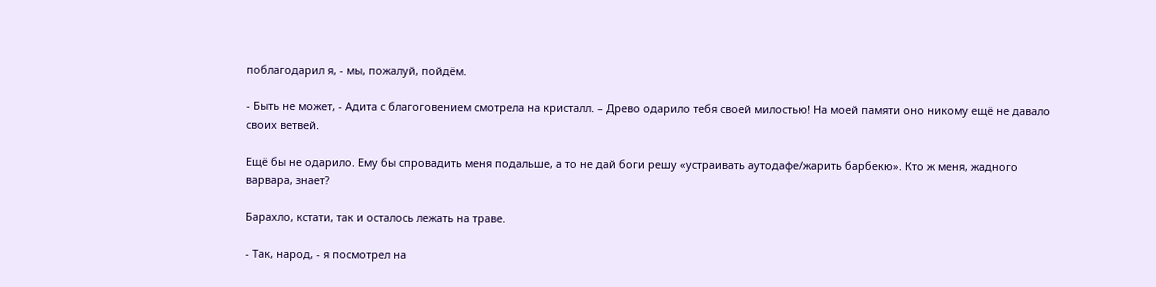поблагодарил я, - мы, пожалуй, пойдём.

- Быть не может, - Адита с благоговением смотрела на кристалл. – Древо одарило тебя своей милостью! На моей памяти оно никому ещё не давало своих ветвей.

Ещё бы не одарило. Ему бы спровадить меня подальше, а то не дай боги решу «устраивать аутодафе/жарить барбекю». Кто ж меня, жадного варвара, знает?

Барахло, кстати, так и осталось лежать на траве.

- Так, народ, - я посмотрел на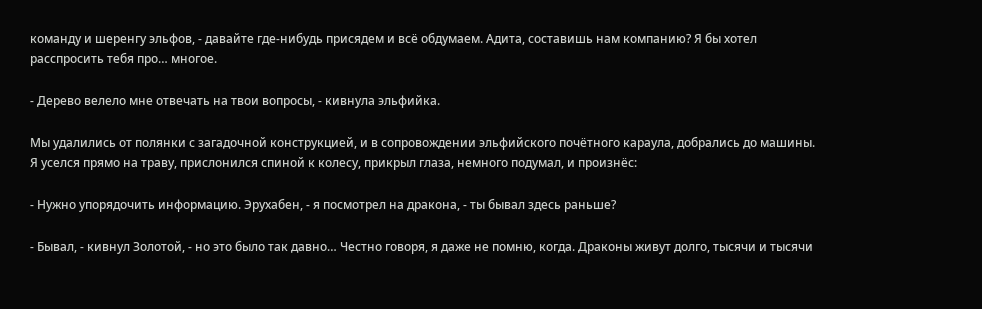команду и шеренгу эльфов, - давайте где-нибудь присядем и всё обдумаем. Адита, составишь нам компанию? Я бы хотел расспросить тебя про… многое.

- Дерево велело мне отвечать на твои вопросы, - кивнула эльфийка.

Мы удалились от полянки с загадочной конструкцией, и в сопровождении эльфийского почётного караула, добрались до машины. Я уселся прямо на траву, прислонился спиной к колесу, прикрыл глаза, немного подумал, и произнёс:

- Нужно упорядочить информацию. Эрухабен, - я посмотрел на дракона, - ты бывал здесь раньше?

- Бывал, - кивнул Золотой, - но это было так давно… Честно говоря, я даже не помню, когда. Драконы живут долго, тысячи и тысячи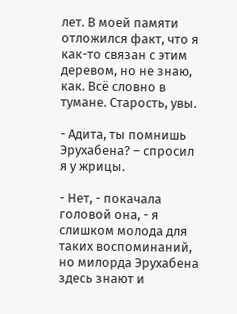лет. В моей памяти отложился факт, что я как-то связан с этим деревом, но не знаю, как. Всё словно в тумане. Старость, увы.

- Адита, ты помнишь Эрухабена? – спросил я у жрицы.

- Нет, - покачала головой она, - я слишком молода для таких воспоминаний, но милорда Эрухабена здесь знают и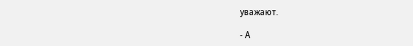уважают.

- А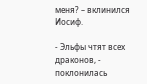меня? – вклинился Иосиф.

- Эльфы чтят всех драконов, - поклонилась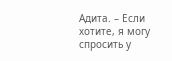Адита. – Если хотите, я могу спросить у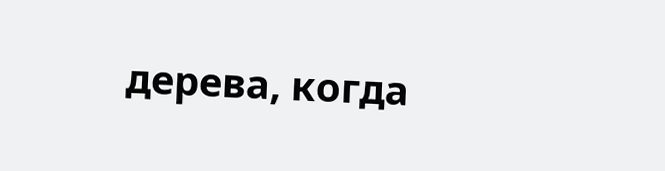дерева, когда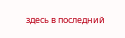здесь в последний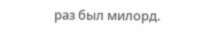раз был милорд.